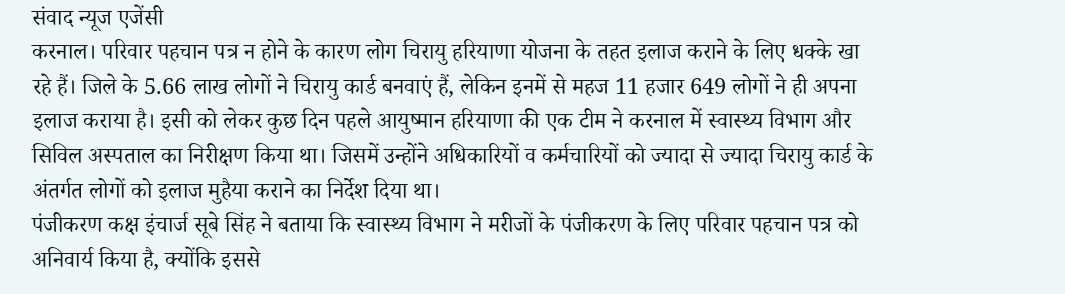संवाद न्यूज एजेंसी
करनाल। परिवार पहचान पत्र न होने के कारण लोग चिरायु हरियाणा योजना के तहत इलाज कराने के लिए धक्के खा रहे हैं। जिले के 5.66 लाख लोगों ने चिरायु कार्ड बनवाएं हैं, लेकिन इनमें से महज 11 हजार 649 लोगों ने ही अपना इलाज कराया है। इसी को लेकर कुछ दिन पहले आयुष्मान हरियाणा की एक टीम ने करनाल में स्वास्थ्य विभाग और सिविल अस्पताल का निरीक्षण किया था। जिसमें उन्होंने अधिकारियों व कर्मचारियों को ज्यादा से ज्यादा चिरायु कार्ड के अंतर्गत लोगों को इलाज मुहैया कराने का निर्देश दिया था।
पंजीकरण कक्ष इंचार्ज सूबे सिंह ने बताया कि स्वास्थ्य विभाग ने मरीजों के पंजीकरण के लिए परिवार पहचान पत्र को अनिवार्य किया है, क्योंकि इससे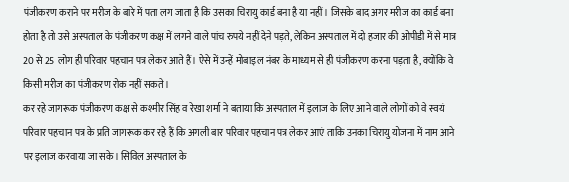पंजीकरण कराने पर मरीज के बारे में पता लग जाता है कि उसका चिरायु कार्ड बना है या नहीं। जिसके बाद अगर मरीज का कार्ड बना होता है तो उसे अस्पताल के पंजीकरण कक्ष में लगने वाले पांच रुपये नहीं देने पड़ते, लेकिन अस्पताल में दो हजार की ओपीडी में से मात्र 20 से 25 लोग ही परिवार पहचान पत्र लेकर आते हैं। ऐसे में उन्हें मोबाइल नंबर के माध्यम से ही पंजीकरण करना पड़ता है, क्योंकि वे किसी मरीज का पंजीकरण रोक नहीं सकते।
कर रहे जागरूक पंजीकरण कक्ष से कश्मीर सिंह व रेखा शर्मा ने बताया कि अस्पताल में इलाज के लिए आने वाले लोगों को वे स्वयं परिवार पहचान पत्र के प्रति जागरूक कर रहे हैं कि अगली बार परिवार पहचान पत्र लेकर आएं ताकि उनका चिरायु योजना में नाम आने पर इलाज करवाया जा सके। सिविल अस्पताल के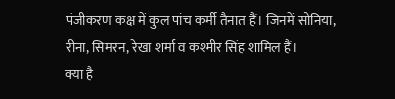पंजीकरण कक्ष में कुल पांच कर्मी तैनात हैं। जिनमें सोनिया, रीना, सिमरन, रेखा शर्मा व कश्मीर सिंह शामिल हैं।
क्या है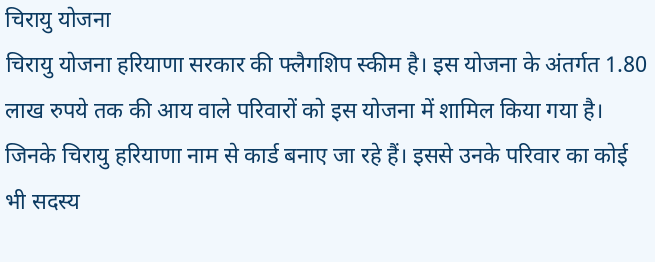चिरायु योजना
चिरायु योजना हरियाणा सरकार की फ्लैगशिप स्कीम है। इस योजना के अंतर्गत 1.80 लाख रुपये तक की आय वाले परिवारों को इस योजना में शामिल किया गया है। जिनके चिरायु हरियाणा नाम से कार्ड बनाए जा रहे हैं। इससे उनके परिवार का कोई भी सदस्य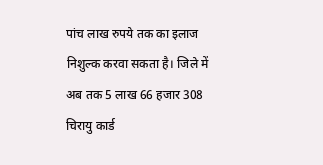पांच लाख रुपये तक का इलाज निशुल्क करवा सकता है। जिले में अब तक 5 लाख 66 हजार 308 चिरायु कार्ड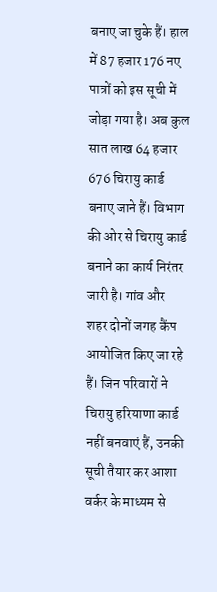बनाए जा चुके हैं। हाल में 87 हजार 176 नए पात्रों को इस सूची में जोड़ा गया है। अब कुल सात लाख 64 हजार 676 चिरायु कार्ड बनाए जाने हैं। विभाग की ओर से चिरायु कार्ड बनाने का कार्य निरंतर जारी है। गांव और शहर दोनों जगह कैंप आयोजित किए जा रहे हैं। जिन परिवारों ने चिरायु हरियाणा कार्ड नहीं बनवाएं हैं, उनकी सूची तैयार कर आशा वर्कर के माध्यम से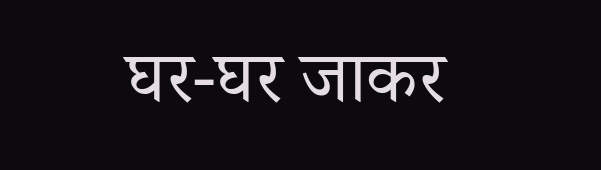घर-घर जाकर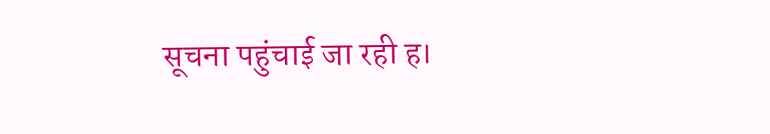सूचना पहुंचाई जा रही ह।